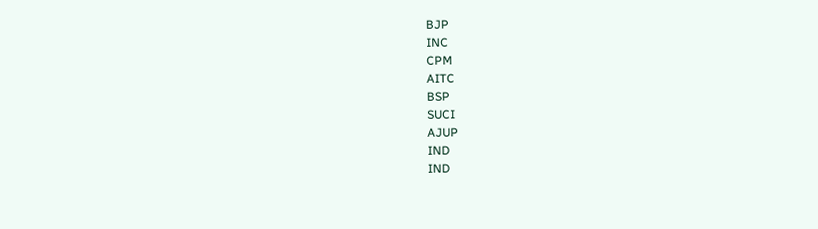BJP
INC
CPM
AITC
BSP
SUCI
AJUP
IND
IND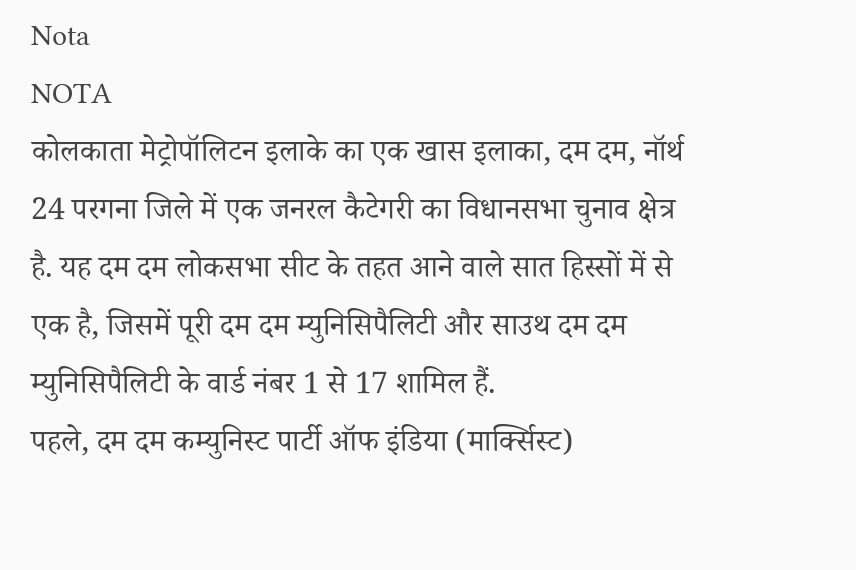Nota
NOTA
कोलकाता मेट्रोपॉलिटन इलाके का एक खास इलाका, दम दम, नॉर्थ 24 परगना जिले में एक जनरल कैटेगरी का विधानसभा चुनाव क्षेत्र है. यह दम दम लोकसभा सीट के तहत आने वाले सात हिस्सों में से एक है, जिसमें पूरी दम दम म्युनिसिपैलिटी और साउथ दम दम म्युनिसिपैलिटी के वार्ड नंबर 1 से 17 शामिल हैं.
पहले, दम दम कम्युनिस्ट पार्टी ऑफ इंडिया (मार्क्सिस्ट)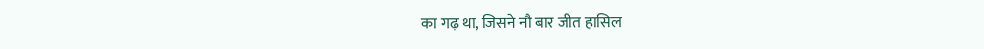का गढ़ था, जिसने नौ बार जीत हासिल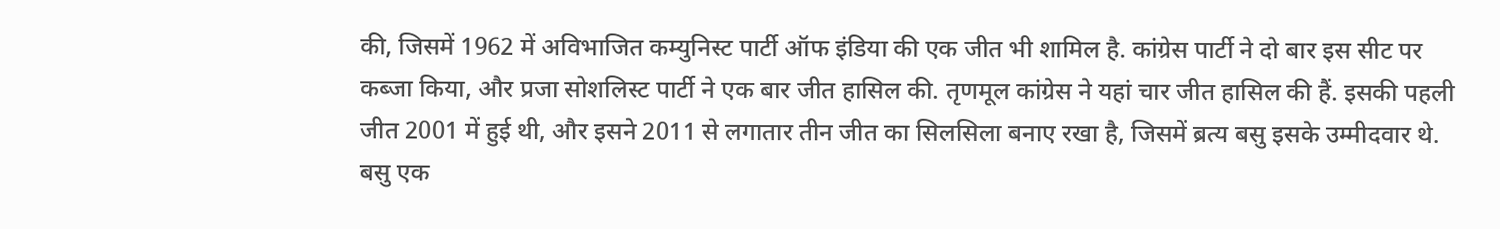की, जिसमें 1962 में अविभाजित कम्युनिस्ट पार्टी ऑफ इंडिया की एक जीत भी शामिल है. कांग्रेस पार्टी ने दो बार इस सीट पर कब्जा किया, और प्रजा सोशलिस्ट पार्टी ने एक बार जीत हासिल की. तृणमूल कांग्रेस ने यहां चार जीत हासिल की हैं. इसकी पहली जीत 2001 में हुई थी, और इसने 2011 से लगातार तीन जीत का सिलसिला बनाए रखा है, जिसमें ब्रत्य बसु इसके उम्मीदवार थे. बसु एक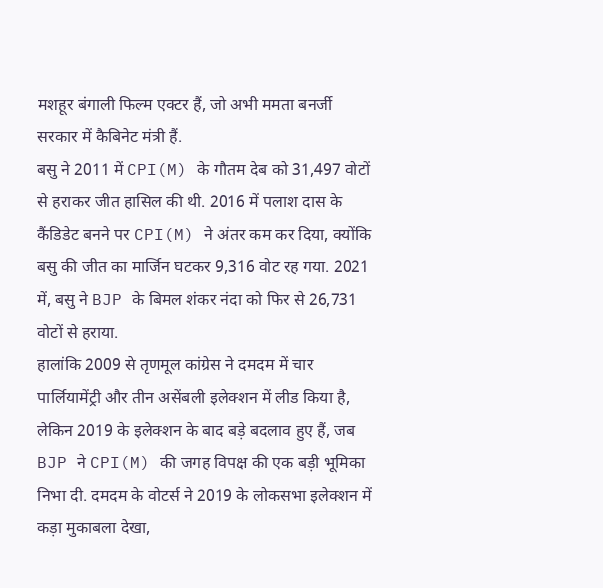मशहूर बंगाली फिल्म एक्टर हैं, जो अभी ममता बनर्जी सरकार में कैबिनेट मंत्री हैं.
बसु ने 2011 में CPI(M) के गौतम देब को 31,497 वोटों से हराकर जीत हासिल की थी. 2016 में पलाश दास के कैंडिडेट बनने पर CPI(M) ने अंतर कम कर दिया, क्योंकि बसु की जीत का मार्जिन घटकर 9,316 वोट रह गया. 2021 में, बसु ने BJP के बिमल शंकर नंदा को फिर से 26,731 वोटों से हराया.
हालांकि 2009 से तृणमूल कांग्रेस ने दमदम में चार पार्लियामेंट्री और तीन असेंबली इलेक्शन में लीड किया है, लेकिन 2019 के इलेक्शन के बाद बड़े बदलाव हुए हैं, जब BJP ने CPI(M) की जगह विपक्ष की एक बड़ी भूमिका निभा दी. दमदम के वोटर्स ने 2019 के लोकसभा इलेक्शन में कड़ा मुकाबला देखा,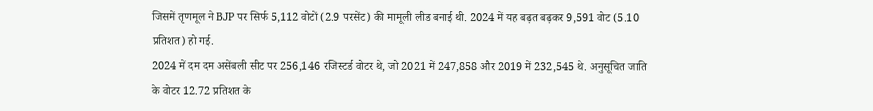जिसमें तृणमूल ने BJP पर सिर्फ 5,112 वोटों (2.9 परसेंट) की मामूली लीड बनाई थी. 2024 में यह बढ़त बढ़कर 9,591 वोट (5.10 प्रतिशत) हो गई.
2024 में दम दम असेंबली सीट पर 256,146 रजिस्टर्ड वोटर थे, जो 2021 में 247,858 और 2019 में 232,545 थे. अनुसूचित जाति के वोटर 12.72 प्रतिशत के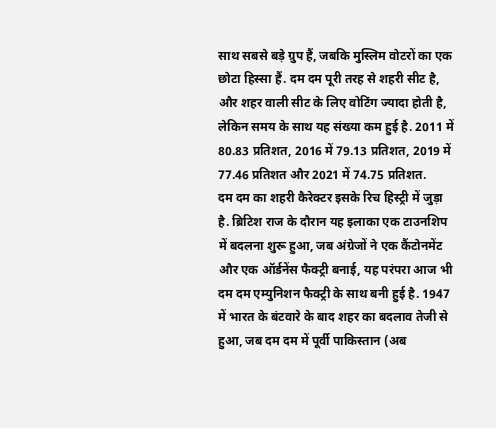साथ सबसे बड़े ग्रुप हैं, जबकि मुस्लिम वोटरों का एक छोटा हिस्सा हैं. दम दम पूरी तरह से शहरी सीट है, और शहर वाली सीट के लिए वोटिंग ज्यादा होती है, लेकिन समय के साथ यह संख्या कम हुई है. 2011 में 80.83 प्रतिशत, 2016 में 79.13 प्रतिशत, 2019 में 77.46 प्रतिशत और 2021 में 74.75 प्रतिशत.
दम दम का शहरी कैरेक्टर इसके रिच हिस्ट्री में जुड़ा है. ब्रिटिश राज के दौरान यह इलाका एक टाउनशिप में बदलना शुरू हुआ, जब अंग्रेजों ने एक कैंटोनमेंट और एक ऑर्डनेंस फैक्ट्री बनाई, यह परंपरा आज भी दम दम एम्युनिशन फैक्ट्री के साथ बनी हुई है. 1947 में भारत के बंटवारे के बाद शहर का बदलाव तेजी से हुआ, जब दम दम में पूर्वी पाकिस्तान (अब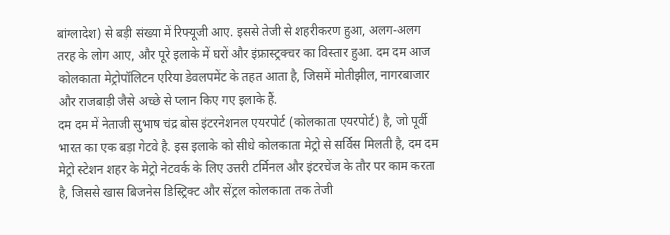बांग्लादेश) से बड़ी संख्या में रिफ्यूजी आए. इससे तेजी से शहरीकरण हुआ, अलग-अलग तरह के लोग आए, और पूरे इलाके में घरों और इंफ्रास्ट्रक्चर का विस्तार हुआ. दम दम आज कोलकाता मेट्रोपॉलिटन एरिया डेवलपमेंट के तहत आता है, जिसमें मोतीझील, नागरबाजार और राजबाड़ी जैसे अच्छे से प्लान किए गए इलाके हैं.
दम दम में नेताजी सुभाष चंद्र बोस इंटरनेशनल एयरपोर्ट (कोलकाता एयरपोर्ट) है, जो पूर्वी भारत का एक बड़ा गेटवे है. इस इलाके को सीधे कोलकाता मेट्रो से सर्विस मिलती है, दम दम मेट्रो स्टेशन शहर के मेट्रो नेटवर्क के लिए उत्तरी टर्मिनल और इंटरचेंज के तौर पर काम करता है, जिससे खास बिजनेस डिस्ट्रिक्ट और सेंट्रल कोलकाता तक तेजी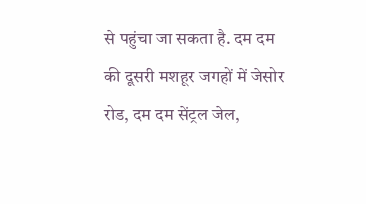से पहुंचा जा सकता है. दम दम की दूसरी मशहूर जगहों में जेसोर रोड, दम दम सेंट्रल जेल,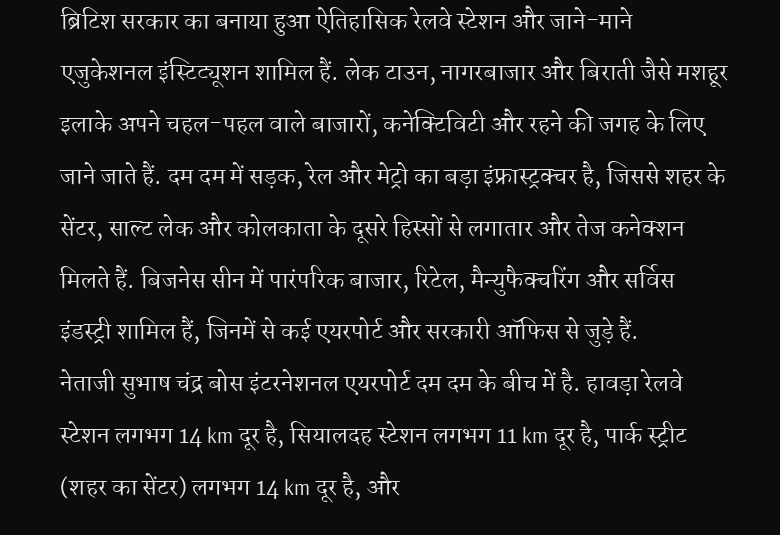ब्रिटिश सरकार का बनाया हुआ ऐतिहासिक रेलवे स्टेशन और जाने-माने एजुकेशनल इंस्टिट्यूशन शामिल हैं. लेक टाउन, नागरबाजार और बिराती जैसे मशहूर इलाके अपने चहल-पहल वाले बाजारों, कनेक्टिविटी और रहने की जगह के लिए जाने जाते हैं. दम दम में सड़क, रेल और मेट्रो का बड़ा इंफ्रास्ट्रक्चर है, जिससे शहर के सेंटर, साल्ट लेक और कोलकाता के दूसरे हिस्सों से लगातार और तेज कनेक्शन मिलते हैं. बिजनेस सीन में पारंपरिक बाजार, रिटेल, मैन्युफैक्चरिंग और सर्विस इंडस्ट्री शामिल हैं, जिनमें से कई एयरपोर्ट और सरकारी ऑफिस से जुड़े हैं.
नेताजी सुभाष चंद्र बोस इंटरनेशनल एयरपोर्ट दम दम के बीच में है. हावड़ा रेलवे स्टेशन लगभग 14 km दूर है, सियालदह स्टेशन लगभग 11 km दूर है, पार्क स्ट्रीट (शहर का सेंटर) लगभग 14 km दूर है, और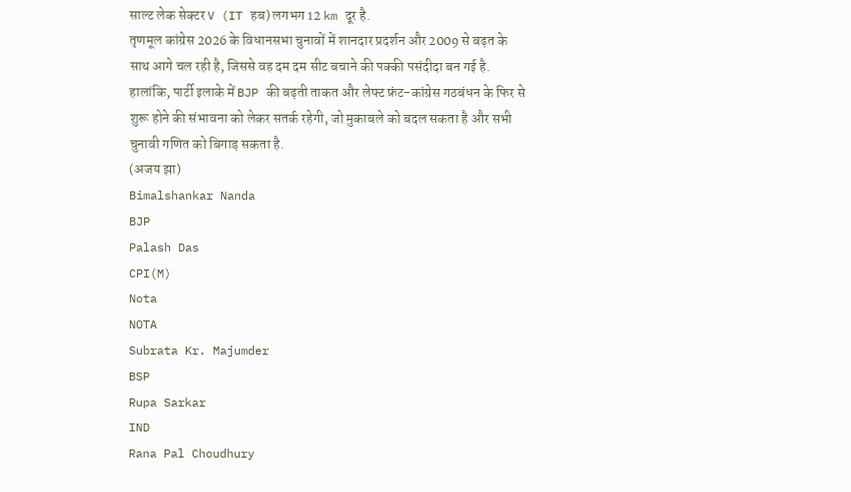साल्ट लेक सेक्टर V (IT हब) लगभग 12 km दूर है.
तृणमूल कांग्रेस 2026 के विधानसभा चुनावों में शानदार प्रदर्शन और 2009 से बढ़त के साथ आगे चल रही है, जिससे वह दम दम सीट बचाने की पक्की पसंदीदा बन गई है. हालांकि, पार्टी इलाके में BJP की बढ़ती ताकत और लेफ्ट फ्रंट-कांग्रेस गठबंधन के फिर से शुरू होने की संभावना को लेकर सतर्क रहेगी, जो मुकाबले को बदल सकता है और सभी चुनावी गणित को बिगाड़ सकता है.
(अजय झा)
Bimalshankar Nanda
BJP
Palash Das
CPI(M)
Nota
NOTA
Subrata Kr. Majumder
BSP
Rupa Sarkar
IND
Rana Pal Choudhury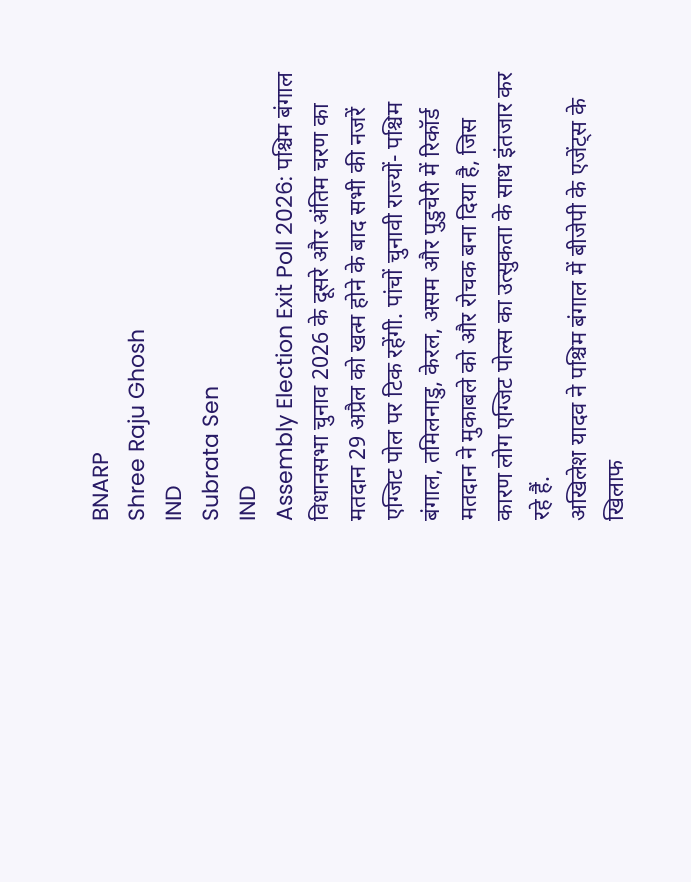BNARP
Shree Raju Ghosh
IND
Subrata Sen
IND
Assembly Election Exit Poll 2026: पश्चिम बंगाल विधानसभा चुनाव 2026 के दूसरे और अंतिम चरण का मतदान 29 अप्रैल को खत्म होने के बाद सभी की नजरें एग्जिट पोल पर टिक रहेंगी. पांचों चुनावी राज्यों- पश्चिम बंगाल, तमिलनाडु, केरल, असम और पुडुचेरी में रिकॉर्ड मतदान ने मुकाबले को और रोचक बना दिया है, जिस कारण लोग एग्जिट पोल्स का उत्सुकता के साथ इंतजार कर रहे हैं.
अखिलेश यादव ने पश्चिम बंगाल में बीजेपी के एजेंट्स के खिलाफ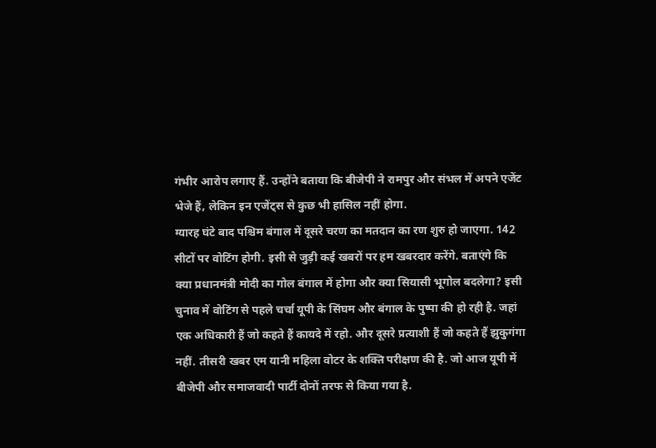गंभीर आरोप लगाए हैं. उन्होंने बताया कि बीजेपी ने रामपुर और संभल में अपने एजेंट भेजे हैं, लेकिन इन एजेंट्स से कुछ भी हासिल नहीं होगा.
ग्यारह घंटे बाद पश्चिम बंगाल में दूसरे चरण का मतदान का रण शुरु हो जाएगा. 142 सीटों पर वोटिंग होगी. इसी से जुड़ी कई खबरों पर हम खबरदार करेंगे. बताएंगे कि क्या प्रधानमंत्री मोदी का गोल बंगाल में होगा और क्या सियासी भूगोल बदलेगा? इसी चुनाव में वोटिंग से पहले चर्चा यूपी के सिंघम और बंगाल के पुष्पा की हो रही है. जहां एक अधिकारी हैं जो कहते हैं कायदे में रहो. और दूसरे प्रत्याशी हैं जो कहते हैं झुकुगंगा नहीं. तीसरी खबर एम यानी महिला वोटर के शक्ति परीक्षण की है. जो आज यूपी में बीजेपी और समाजवादी पार्टी दोनों तरफ से किया गया है.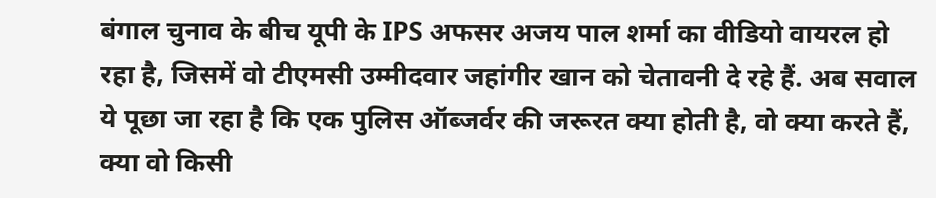बंगाल चुनाव के बीच यूपी के IPS अफसर अजय पाल शर्मा का वीडियो वायरल हो रहा है, जिसमें वो टीएमसी उम्मीदवार जहांगीर खान को चेतावनी दे रहे हैं. अब सवाल ये पूछा जा रहा है कि एक पुलिस ऑब्जर्वर की जरूरत क्या होती है, वो क्या करते हैं, क्या वो किसी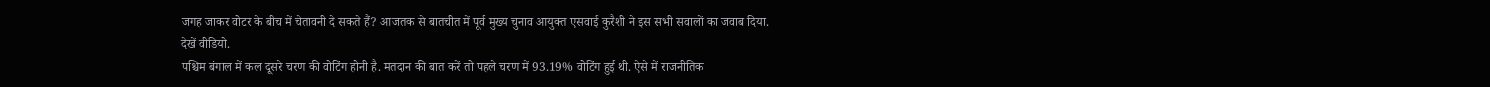जगह जाकर वोटर के बीच में चेतावनी दे सकते हैं? आजतक से बातचीत में पूर्व मुख्य चुनाव आयुक्त एसवाई कुरैशी ने इस सभी सवालों का जवाब दिया. देखें वीडियो.
पश्चिम बंगाल में कल दूसरे चरण की वोटिंग होनी है. मतदान की बात करें तो पहले चरण में 93.19% वोटिंग हुई थी. ऐसे में राजनीतिक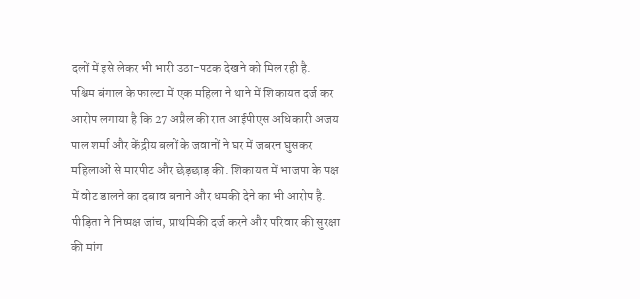दलों में इसे लेकर भी भारी उठा-पटक देखने को मिल रही है.
पश्चिम बंगाल के फाल्टा में एक महिला ने थाने में शिकायत दर्ज कर आरोप लगाया है कि 27 अप्रैल की रात आईपीएस अधिकारी अजय पाल शर्मा और केंद्रीय बलों के जवानों ने घर में जबरन घुसकर महिलाओं से मारपीट और छेड़छाड़ की. शिकायत में भाजपा के पक्ष में वोट डालने का दबाव बनाने और धमकी देने का भी आरोप है. पीड़िता ने निष्पक्ष जांच, प्राथमिकी दर्ज करने और परिवार की सुरक्षा की मांग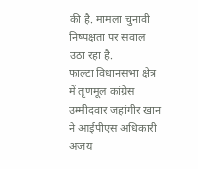की है. मामला चुनावी निष्पक्षता पर सवाल उठा रहा है.
फाल्टा विधानसभा क्षेत्र में तृणमूल कांग्रेस उम्मीदवार जहांगीर खान ने आईपीएस अधिकारी अजय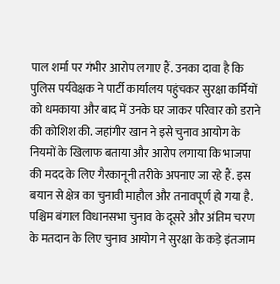पाल शर्मा पर गंभीर आरोप लगाए हैं. उनका दावा है कि पुलिस पर्यवेक्षक ने पार्टी कार्यालय पहुंचकर सुरक्षा कर्मियों को धमकाया और बाद में उनके घर जाकर परिवार को डराने की कोशिश की. जहांगीर खान ने इसे चुनाव आयोग के नियमों के खिलाफ बताया और आरोप लगाया कि भाजपा की मदद के लिए गैरकानूनी तरीके अपनाए जा रहे हैं. इस बयान से क्षेत्र का चुनावी माहौल और तनावपूर्ण हो गया है.
पश्चिम बंगाल विधानसभा चुनाव के दूसरे और अंतिम चरण के मतदान के लिए चुनाव आयोग ने सुरक्षा के कड़े इंतजाम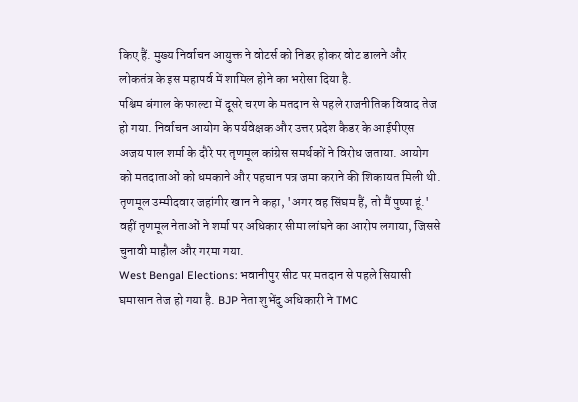किए हैं. मुख्य निर्वाचन आयुक्त ने वोटर्स को निडर होकर वोट डालने और लोकतंत्र के इस महापर्व में शामिल होने का भरोसा दिया है.
पश्चिम बंगाल के फाल्टा में दूसरे चरण के मतदान से पहले राजनीतिक विवाद तेज हो गया. निर्वाचन आयोग के पर्यवेक्षक और उत्तर प्रदेश कैडर के आईपीएस अजय पाल शर्मा के दौरे पर तृणमूल कांग्रेस समर्थकों ने विरोध जताया. आयोग को मतदाताओं को धमकाने और पहचान पत्र जमा कराने की शिकायत मिली थी. तृणमूल उम्मीदवार जहांगीर खान ने कहा, 'अगर वह सिंघम हैं, तो मैं पुष्पा हूं.' वहीं तृणमूल नेताओं ने शर्मा पर अधिकार सीमा लांघने का आरोप लगाया, जिससे चुनावी माहौल और गरमा गया.
West Bengal Elections: भवानीपुर सीट पर मतदान से पहले सियासी घमासान तेज हो गया है. BJP नेता शुभेंदु अधिकारी ने TMC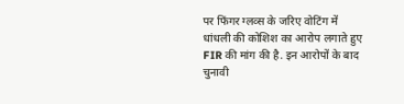पर फिंगर ग्लव्स के जरिए वोटिंग में धांधली की कोशिश का आरोप लगाते हुए FIR की मांग की है. इन आरोपों के बाद चुनावी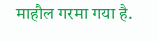माहौल गरमा गया है.